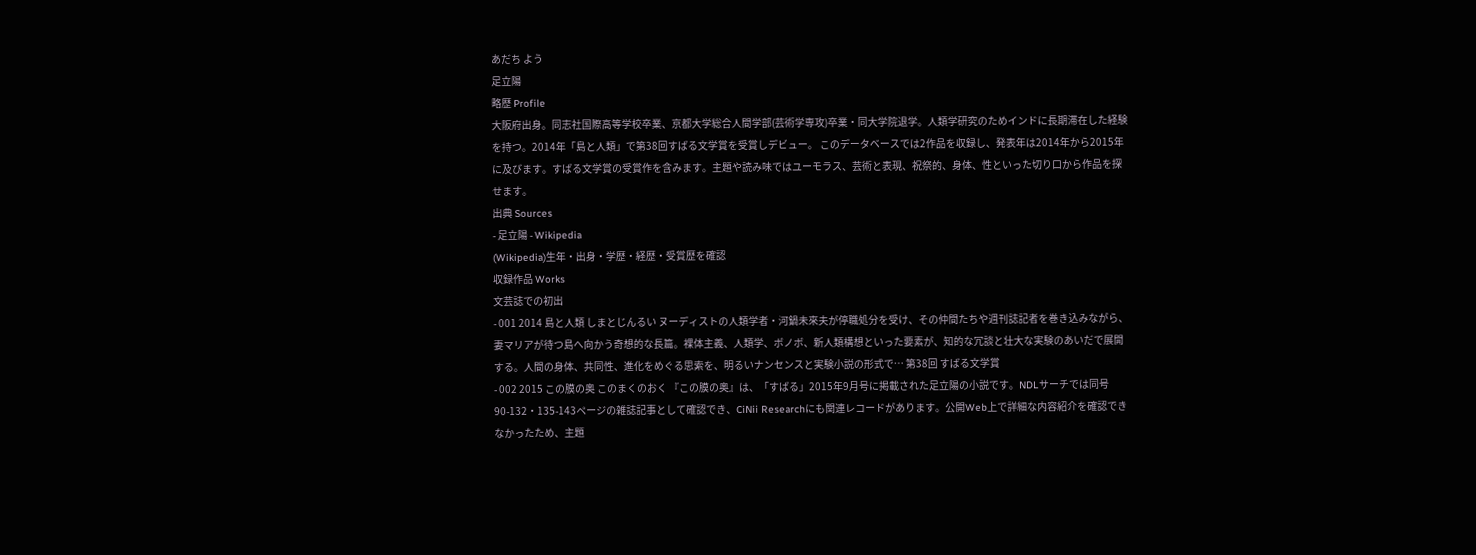あだち よう
足立陽
略歴 Profile
大阪府出身。同志社国際高等学校卒業、京都大学総合人間学部(芸術学専攻)卒業・同大学院退学。人類学研究のためインドに長期滞在した経験を持つ。2014年「島と人類」で第38回すばる文学賞を受賞しデビュー。 このデータベースでは2作品を収録し、発表年は2014年から2015年に及びます。すばる文学賞の受賞作を含みます。主題や読み味ではユーモラス、芸術と表現、祝祭的、身体、性といった切り口から作品を探せます。
出典 Sources
- 足立陽 - Wikipedia
(Wikipedia)生年・出身・学歴・経歴・受賞歴を確認
収録作品 Works
文芸誌での初出
- 001 2014 島と人類 しまとじんるい ヌーディストの人類学者・河鍋未來夫が停職処分を受け、その仲間たちや週刊誌記者を巻き込みながら、妻マリアが待つ島へ向かう奇想的な長篇。裸体主義、人類学、ボノボ、新人類構想といった要素が、知的な冗談と壮大な実験のあいだで展開する。人間の身体、共同性、進化をめぐる思索を、明るいナンセンスと実験小説の形式で… 第38回 すばる文学賞
- 002 2015 この膜の奥 このまくのおく 『この膜の奥』は、「すばる」2015年9月号に掲載された足立陽の小説です。NDLサーチでは同号90-132・135-143ページの雑誌記事として確認でき、CiNii Researchにも関連レコードがあります。公開Web上で詳細な内容紹介を確認できなかったため、主題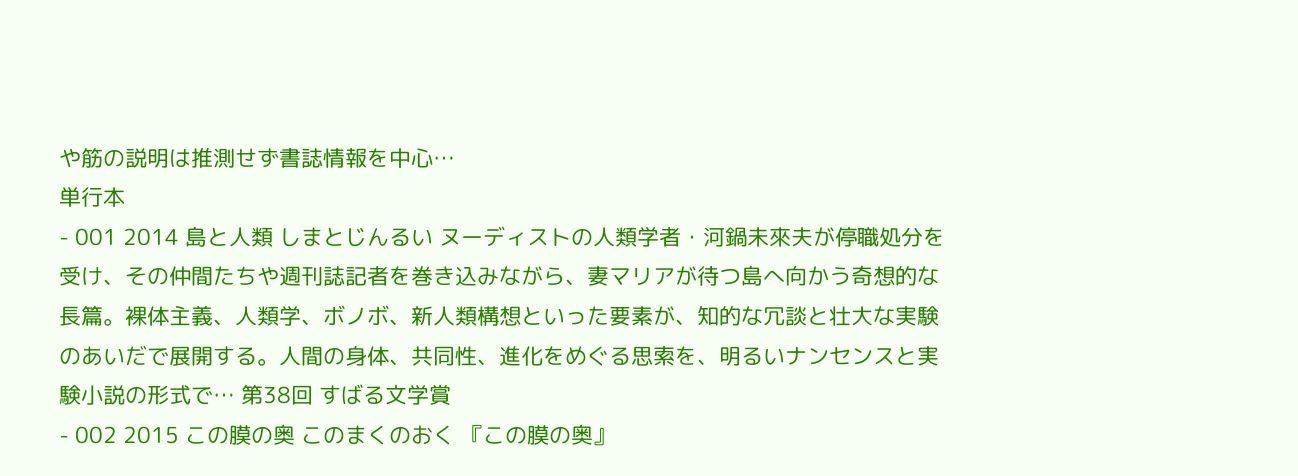や筋の説明は推測せず書誌情報を中心…
単行本
- 001 2014 島と人類 しまとじんるい ヌーディストの人類学者・河鍋未來夫が停職処分を受け、その仲間たちや週刊誌記者を巻き込みながら、妻マリアが待つ島へ向かう奇想的な長篇。裸体主義、人類学、ボノボ、新人類構想といった要素が、知的な冗談と壮大な実験のあいだで展開する。人間の身体、共同性、進化をめぐる思索を、明るいナンセンスと実験小説の形式で… 第38回 すばる文学賞
- 002 2015 この膜の奥 このまくのおく 『この膜の奥』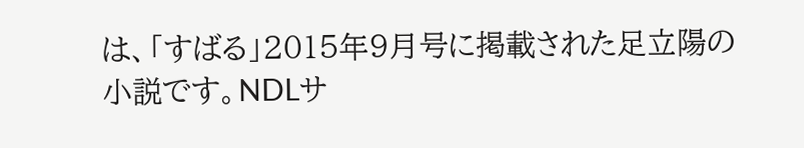は、「すばる」2015年9月号に掲載された足立陽の小説です。NDLサ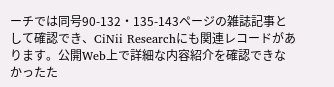ーチでは同号90-132・135-143ページの雑誌記事として確認でき、CiNii Researchにも関連レコードがあります。公開Web上で詳細な内容紹介を確認できなかったた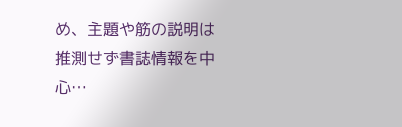め、主題や筋の説明は推測せず書誌情報を中心…